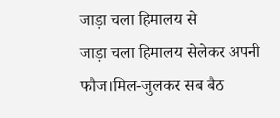जाड़ा चला हिमालय से
जाड़ा चला हिमालय सेलेकर अपनी फौज।मिल-जुलकर सब बैठ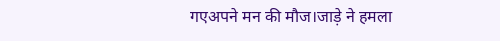गएअपने मन की मौज।जाड़े ने हमला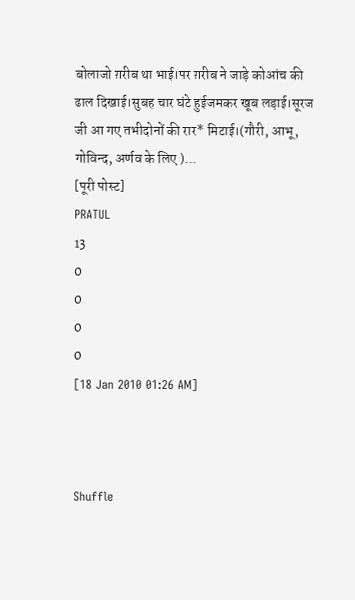बोलाजो ग़रीब था भाई।पर ग़रीब ने जाड़े कोआंच की ढाल दिखाई।सुबह चार घंटे हुईजमकर खूब लड़ाई।सूरज जी आ गए तभीदोनों की रार* मिटाई।(गौरी, आभू, गोविन्द, अर्णव के लिए )...
[पूरी पोस्ट]
PRATUL
13
0
0
0
0
[18 Jan 2010 01:26 AM]



Shuffle